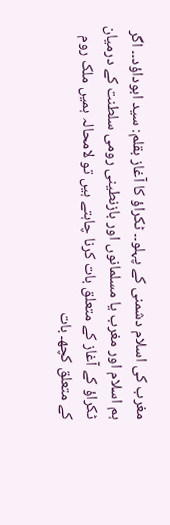مغرب کی اسلام دشمنی کے پہلو۔۔ ٹکراؤ کا آغاز بقلم: سید ابوداؤد۔۔ اگر ہم اسلام اور مغرب یا مسلمانوں اور بازنطینی رومی سلطنت کے درمیان ٹکراؤ کے آغاز کے متعلق بات کرنا چاہتے ہیں تو لامحالہ ہمیں ملک روم کے متعلق کچھـ بات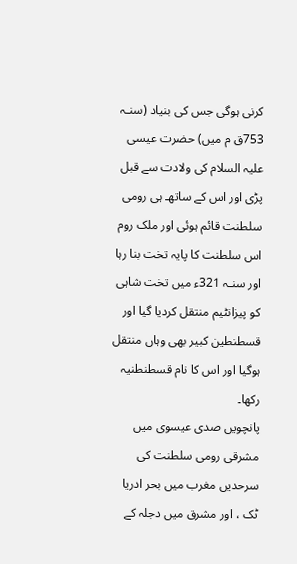کرنی ہوگی جس کی بنیاد (سنـہ 753ق م میں) حضرت عیسی علیہ السلام کی ولادت سے قبل پڑی اور اس کے ساتھـ ہی رومی سلطنت قائم ہوئی اور ملک روم اس سلطنت کا پایہ تخت بنا رہا اور سنـہ 321ء میں تخت شاہی کو پیزانٹیم منتقل کردیا گیا اور قسطنطین کبیر بھی وہاں منتقل ہوگیا اور اس کا نام قسطنطنیہ رکھا۔
پانچویں صدی عیسوی میں مشرقی رومی سلطنت کی سرحدیں مغرب میں بحر ادریا ٹک ، اور مشرق میں دجلہ کے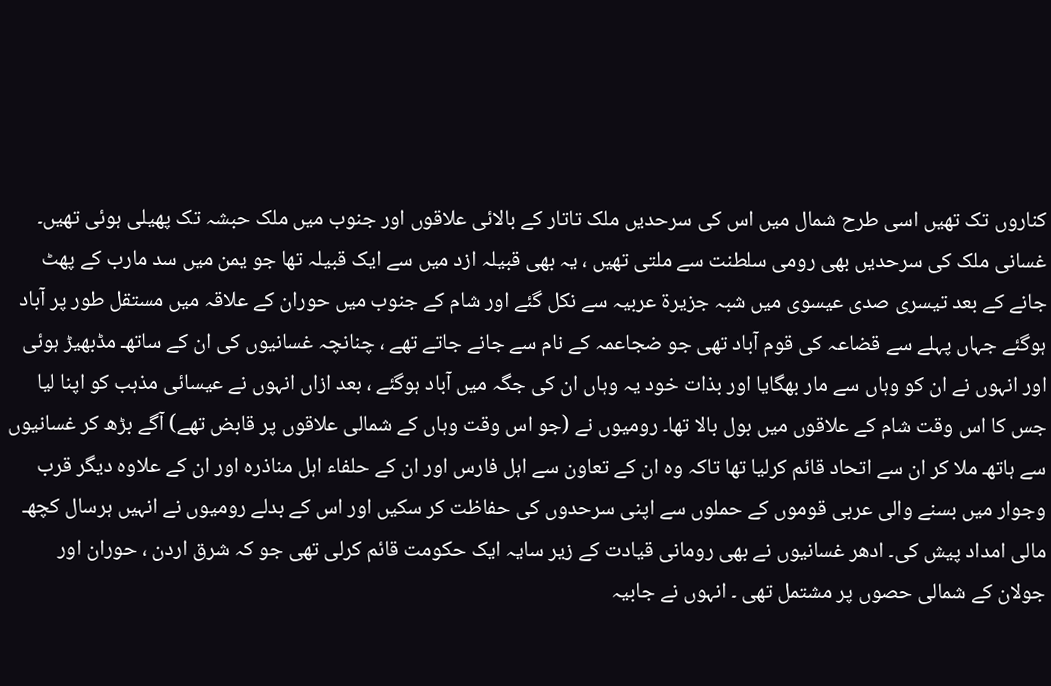کناروں تک تھیں اسی طرح شمال میں اس کی سرحدیں ملک تاتار کے بالائی علاقوں اور جنوب میں ملک حبشہ تک پھیلی ہوئی تھیں۔ غسانی ملک کی سرحدیں بھی رومی سلطنت سے ملتی تھیں ، یہ بھی قبیلہ ازد میں سے ایک قبیلہ تھا جو یمن میں سد مارب کے پھٹ جانے کے بعد تیسری صدی عیسوی میں شبہ جزیرۃ عربیہ سے نکل گئے اور شام کے جنوب میں حوران کے علاقہ میں مستقل طور پر آباد ہوگئے جہاں پہلے سے قضاعہ کی قوم آباد تھی جو ضجاعمہ کے نام سے جانے جاتے تھے ، چنانچہ غسانیوں کی ان کے ساتھـ مڈبھیڑ ہوئی اور انہوں نے ان کو وہاں سے مار بھگایا اور بذات خود یہ وہاں ان کی جگہ میں آباد ہوگئے ، بعد ازاں انہوں نے عیسائی مذہب کو اپنا لیا جس کا اس وقت شام کے علاقوں میں بول بالا تھا۔ رومیوں نے (جو اس وقت وہاں کے شمالی علاقوں پر قابض تھے) آگے بڑھ کر غسانیوں سے ہاتھـ ملا کر ان سے اتحاد قائم کرلیا تھا تاکہ وہ ان کے تعاون سے اہل فارس اور ان کے حلفاء اہل مناذرہ اور ان کے علاوہ دیگر قرب وجوار میں بسنے والی عربی قوموں کے حملوں سے اپنی سرحدوں کی حفاظت کر سکیں اور اس کے بدلے رومیوں نے انہیں ہرسال کچھـ مالی امداد پیش کی۔ ادھر غسانیوں نے بھی رومانی قیادت کے زیر سایہ ایک حکومت قائم کرلی تھی جو کہ شرق اردن ، حوران اور جولان کے شمالی حصوں پر مشتمل تھی ۔ انہوں نے جابیہ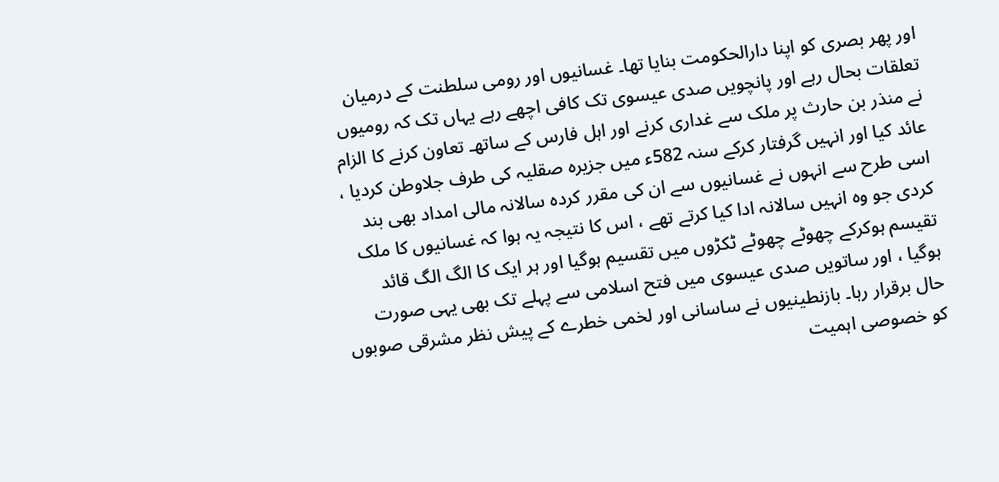اور پھر بصری کو اپنا دارالحکومت بنایا تھا۔ غسانیوں اور رومی سلطنت کے درمیان تعلقات بحال رہے اور پانچویں صدی عیسوی تک کافی اچھے رہے یہاں تک کہ رومیوں نے منذر بن حارث پر ملک سے غداری کرنے اور اہل فارس کے ساتھـ تعاون کرنے کا الزام عائد کیا اور انہیں گرفتار کرکے سنہ 582ء میں جزیرہ صقلیہ کی طرف جلاوطن کردیا ، اسی طرح سے انہوں نے غسانیوں سے ان کی مقرر کردہ سالانہ مالی امداد بھی بند کردی جو وہ انہیں سالانہ ادا کیا کرتے تھے ، اس کا نتیجہ یہ ہوا کہ غسانیوں کا ملک تقیسم ہوکرکے چھوٹے چھوٹے ٹکڑوں میں تقسیم ہوگیا اور ہر ایک کا الگ الگ قائد ہوگیا ، اور ساتویں صدی عیسوی میں فتح اسلامی سے پہلے تک بھی یہی صورت حال برقرار رہا۔ بازنطینیوں نے ساسانی اور لخمی خطرے کے پیش نظر مشرقی صوبوں کو خصوصی اہمیت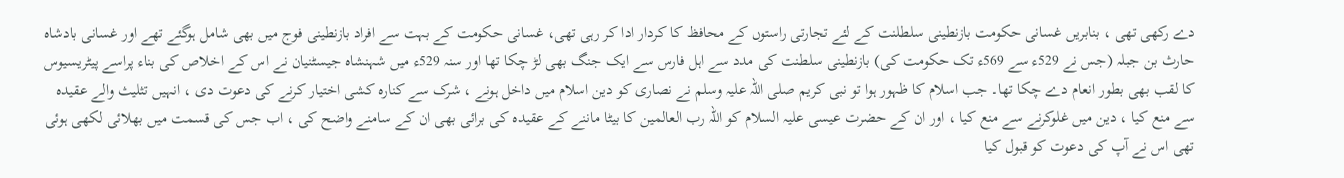دے رکھی تھی ، بنابریں غسانی حکومت بازنطینی سلطلنت کے لئے تجارتی راستوں کے محافظ کا کردار ادا کر رہی تھی، غسانی حکومت کے بہت سے افراد بازنطینی فوج میں بھی شامل ہوگئے تھے اور غسانی بادشاہ حارث بن جبلہ (جس نے 529ء سے 569ء تک حکومت کی) بازنطینی سلطنت کی مدد سے اہل فارس سے ایک جنگ بھی لڑ چکا تھا اور سنہ 529ء میں شہنشاہ جیسٹنیان نے اس کے اخلاص کی بناء پراسے پیٹریسیوس کا لقب بھی بطور انعام دے چکا تھا۔ جب اسلام کا ظہور ہوا تو نبی کریم صلی اللہ علیہ وسلم نے نصاری کو دین اسلام میں داخل ہونے ، شرک سے کنارہ کشی اختیار کرنے کی دعوت دی ، انہیں تثلیث والے عقیدہ سے منع کیا ، دین میں غلوکرنے سے منع کیا ، اور ان کے حضرت عیسی علیہ السلام کو اللہ رب العالمین کا بیٹا ماننے کے عقیدہ کی برائی بھی ان کے سامنے واضح کی ، اب جس کی قسمت میں بھلائی لکھی ہوئی تھی اس نے آپ کی دعوت کو قبول کیا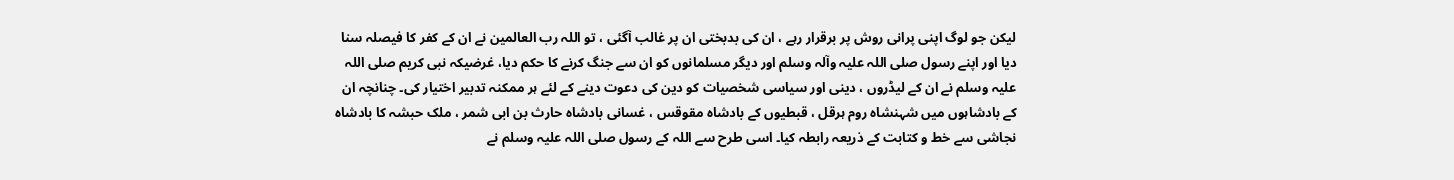لیکن جو لوگ اپنی پرانی روش پر برقرار رہے ، ان کی بدبختی ان پر غالب آگئی ، تو اللہ رب العالمین نے ان کے کفر کا فیصلہ سنا دیا اور اپنے رسول صلی اللہ علیہ وآلہ وسلم اور دیگر مسلمانوں کو ان سے جنگ کرنے کا حکم دیا، غرضیکہ نبی کریم صلی اللہ علیہ وسلم نے ان کے لیڈروں ، دینی اور سیاسی شخصیات کو دین کی دعوت دینے کے لئے ہر ممکنہ تدبیر اختیار کی۔ چنانچہ ان کے بادشاہوں میں شہنشاہ روم ہرقل ، قبطیوں کے بادشاہ مقوقس ، غسانی بادشاہ حارث بن ابی شمر ، ملک حبشہ کا بادشاہ نجاشی سے خط و کتابت کے ذریعہ رابطہ کیا۔ اسی طرح سے اللہ کے رسول صلی اللہ علیہ وسلم نے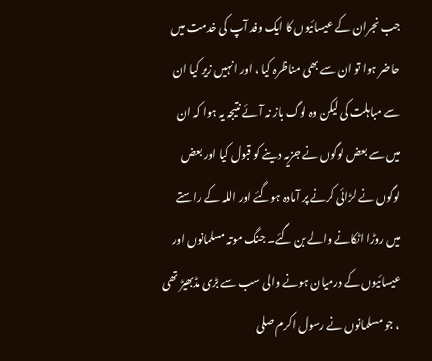جب نجران کے عیسائیوں کا ایک وفد آپ کی خدمت میں حاضر ہوا تو ان سے بھی مناظرہ کیا ، اور انہیں زیر کیا ان سے مباہلت کی لیکن وہ لوگ باز نہ آئے نتیجہ یہ ہوا کہ ان میں سے بعض لوگوں نے جزیہ دینے کو قبول کیا اور بعض لوگوں نے لڑائی کرنے پر آمادہ ہوگئے اور اللہ کے راستے میں روڑا اٹکانے والے بن گئے۔ جنگ موتہ مسلمانوں اور عیسائیوں کے درمیان ہونے والی سب سے بڑی مڈبھیڑ تھی ، جو مسلمانوں نے رسول اکرم صلی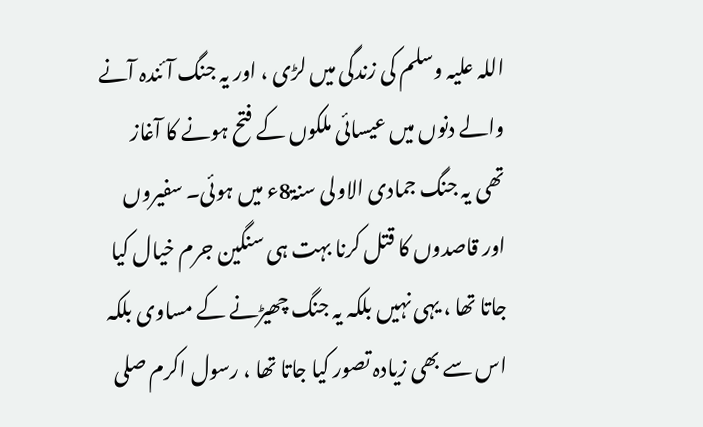اللہ علیہ وسلم کی زندگی میں لڑی ، اور یہ جنگ آئندہ آنے والے دنوں میں عیسائی ملکوں کے فتح ہونے کا آغاز تھی یہ جنگ جمادی الاولی سنۃ8ء میں ہوئی۔ سفیروں اور قاصدوں کا قتل کرنا بہت ہی سنگین جرم خیال کیا جاتا تھا ، یہی نہیں بلکہ یہ جنگ چھیڑنے کے مساوی بلکہ اس سے بھی زیادہ تصور کیا جاتا تھا ، رسول اکرم صلی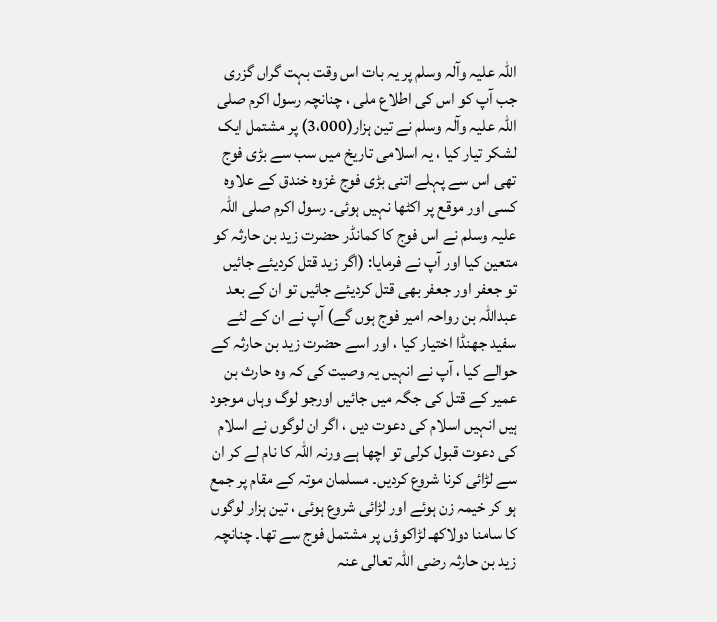اللہ علیہ وآلہ وسلم پر یہ بات اس وقت بہت گراں گزری جب آپ کو اس کی اطلاع ملی ، چنانچہ رسول اکرم صلی اللہ علیہ وآلہ وسلم نے تین ہزار(3،000) پر مشتمل ایک لشکر تیار کیا ، یہ اسلامی تاریخ میں سب سے بڑی فوج تھی اس سے پہلے اتنی بڑی فوج غزوہ خندق کے علاوہ کسی اور موقع پر اکٹھا نہیں ہوئی۔ رسول اکرم صلی اللہ علیہ وسلم نے اس فوج کا کمانڈر حضرت زید بن حارثہ کو متعین کیا اور آپ نے فرمایا: (اگر زید قتل کردیئے جائیں تو جعفر اور جعفر بھی قتل کردیئے جائیں تو ان کے بعد عبداللہ بن رواحہ امیر فوج ہوں گے) آپ نے ان کے لئے سفید جھنڈا اختیار کیا ، اور اسے حضرت زید بن حارثہ کے حوالے کیا ، آپ نے انہیں یہ وصیت کی کہ وہ حارث بن عمیر کے قتل کی جگہ میں جائیں اورجو لوگ وہاں موجود ہیں انہیں اسلام کی دعوت دیں ، اگر ان لوگوں نے اسلام کی دعوت قبول کرلی تو اچھا ہے ورنہ اللہ کا نام لے کر ان سے لڑائی کرنا شروع کردیں۔ مسلمان موتہ کے مقام پر جمع ہو کر خیمہ زن ہوئے اور لڑائی شروع ہوئی ، تین ہزار لوگوں کا سامنا دولاکھـ لڑاکوؤں پر مشتمل فوج سے تھا۔ چنانچہ زید بن حارثہ رضی اللہ تعالی عنہ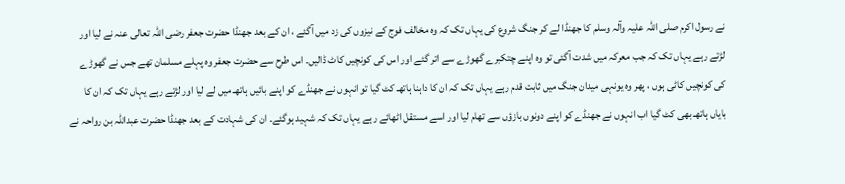نے رسول اکرم صلی اللہ علیہ وآلہ وسلم کا جھنڈا لے کر جنگ شروع کی یہاں تک کہ وہ مخالف فوج کے نیزوں کی زد میں آگئے ، ان کے بعد جھنڈا حضرت جعفر رضی اللہ تعالی عنہ نے لیا اور لڑتے رہے یہاں تک کہ جب معرکہ میں شدت آگئی تو وہ اپنے چتکبرے گھوڑے سے اتر گئے اور اس کی کونچیں کاٹ ڈالیں۔ اس طرح سے حضرت جعفر وہ پہلے مسلمان تھے جس نے گھوڑے کی کونچیں کاٹی ہوں ، پھر وہ یونہی میدان جنگ میں ثابت قدم رہے یہاں تک کہ ان کا داہنا ہاتھـ کٹ گیا تو انہوں نے جھنڈے کو اپنے بائیں ہاتھـ میں لے لیا اور لڑتے رہے یہاں تک کہ ان کا بایاں ہاتھـ بھی کٹ گیا اب انہوں نے جھنڈے کو اپنے دونوں بازؤں سے تھام لیا اور اسے مستقل اٹھائے رہے یہاں تک کہ شہید ہوگئے۔ ان کی شہادت کے بعد جھنڈا حضرت عبداللہ بن رواحہ نے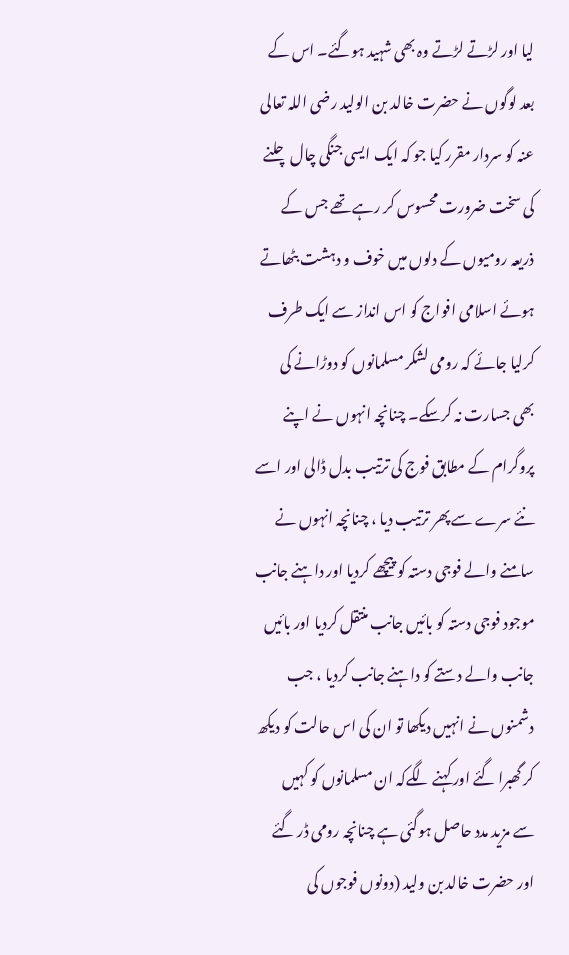لیا اور لڑتے لڑتے وہ بھی شہید ہوگئے۔ اس کے بعد لوگوں نے حضرت خالد بن الولید رضی اللہ تعالی عنہ کو سردار مقرر کیا جو کہ ایک ایسی جنگی چال چلنے کی سخت ضرورت محسوس کر رہے تھے جس کے ذریعہ رومیوں کے دلوں میں خوف و دہشت بٹھاتے ہوئے اسلامی افواج کو اس انداز سے ایک طرف کرلیا جائے کہ رومی لشکر مسلمانوں کو دوڑانے کی بھی جسارت نہ کرسکے۔ چنانچہ انہوں نے اپنے پروگرام کے مطابق فوج کی ترتیب بدل ڈالی اور اسے نئے سرے سے پھر ترتیب دیا ، چنانچہ انہوں نے سامنے والے فوجی دستہ کو پیچھے کردیا اور داہنے جانب موجود فوجی دستہ کو بائیں جانب منتقل کردیا اور بائيں جانب والے دستے کو داہنے جانب کردیا ، جب دشمنوں نے انہیں دیکھا تو ان کی اس حالت کو دیکھ کر گھبرا گئے اور کہنے لگےکہ ان مسلمانوں کو کہیں سے مزید مدد حاصل ہوگئی ہے چنانچہ رومی ڈر گئے اور حضرت خالد بن ولید (دونوں فوجوں کی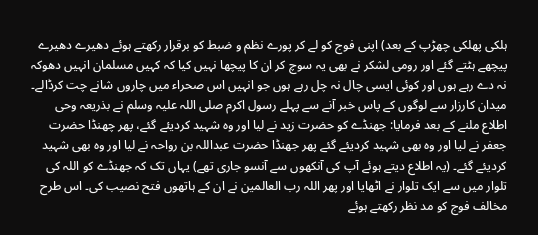ہلکی پھلکی چھڑپ کے بعد) اپنی فوج کو لے کر پورے نظم و ضبط کو برقرار رکھتے ہوئے دھیرے دھیرے پیچھے ہٹتے گئے اور رومی لشکر نے بھی یہ سوچ کر ان کا پیچھا نہیں کیا کہ کہیں مسلمان انہیں دھوکہ نہ دے رہے ہوں اور کوئی ایسی چال نہ چل رہے ہوں جو انہیں اس صحراء میں چاروں شانے چت کرڈالے۔ میدان کارزار سے لوگوں کے پاس خبر آنے سے پہلے رسول اکرم صلی اللہ علیہ وسلم نے بذریعہ وحی اطلاع ملنے کے بعد فرمایا: جھنڈے کو حضرت زید نے لیا اور وہ شہید کردیئے گئے، پھر چھنڈا حضرت جعفر نے لیا اور وہ بھی شہید کرديئے گئے پھر جھنڈا حضرت عبداللہ بن رواحہ نے لیا اور وہ بھی شہید کرديئے گئے۔ (یہ اطلاع دیتے ہوئے آپ کی آنکھوں سے آنسو جاری تھے) یہاں تک کہ جھنڈے کو اللہ کی تلوار میں سے ایک تلوار نے اٹھایا اور پھر اللہ رب العالمین نے ان کے ہاتھوں فتح نصیب کی۔ اس طرح مخالف فوج کو مد نظر رکھتے ہوئے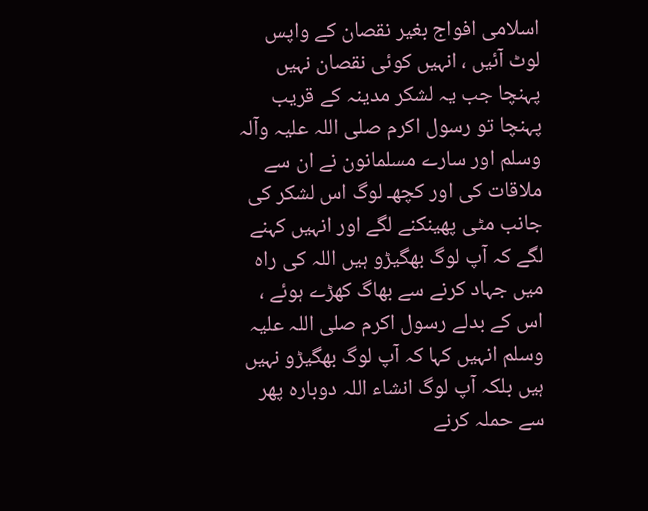اسلامی افواج بغیر نقصان کے واپس لوٹ آئیں ، انہیں کوئی نقصان نہیں پہنچا جب یہ لشکر مدینہ کے قریب پہنچا تو رسول اکرم صلی اللہ علیہ وآلہ وسلم اور سارے مسلمانون نے ان سے ملاقات کی اور کچھـ لوگ اس لشکر کی جانب مٹی پھینکنے لگے اور انہیں کہنے لگے کہ آپ لوگ بھگیڑو ہیں اللہ کی راہ میں جہاد کرنے سے بھاگ کھڑے ہوئے ، اس کے بدلے رسول اکرم صلی اللہ علیہ وسلم انہیں کہا کہ آپ لوگ بھگیڑو نہیں ہیں بلکہ آپ لوگ انشاء اللہ دوبارہ پھر سے حملہ کرنے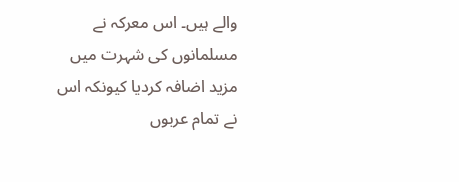والے ہیں۔ اس معرکہ نے مسلمانوں کی شہرت میں مزید اضافہ کردیا کیونکہ اس نے تمام عربوں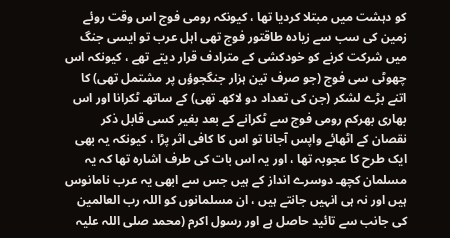کو دہشت میں مبتلا کردیا تھا ، کیونکہ رومی فوج اس وقت روئے زمین کی سب سے زیادہ طاقتور فوج تھی اہل عرب تو ایسی جنگ میں شرکت کرنے کو خودکشی کے مترادف قرار دیتے تھے ، کیونکہ اس چھوٹی سی فوج (جو صرف تین ہزار جنگجوؤں پر مشتمل تھی) کا اتنے بڑے لشکر (جن کی تعداد دو لاکھـ تھی) کے ساتھـ ٹکرانا اور اس بھاری بھرکم رومی فوج سے ٹکرانے کے بعد بغیر کسی قابل ذکر نقصان کے اٹھائے واپس آجانا تو اس کا کافی اثر پڑا ، کیونکہ یہ بھی ایک طرح کا عجوبہ تھا ، اور یہ اس بات کی طرف اشارہ تھا کہ یہ مسلمان کچھـ دوسرے انداز کے ہیں جس سے ابھی یہ عرب نامانوس ہیں اور نہ ہی انہیں جانتے ہیں ، ان مسلمانوں کو اللہ رب العالمین کی جانب سے تائید حاصل ہے اور رسول اکرم (محمد صلی اللہ علیہ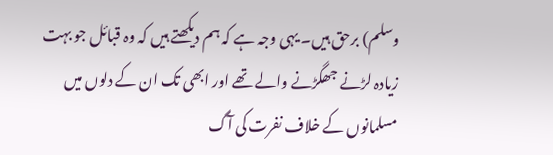وسلم) برحق ہیں۔ یہی وجہ ہے کہ ہم دیکھتے ہیں کہ وہ قبائل جو بہت زیادہ لڑنے جھگڑنے والے تھے اور ابھی تک ان کے دلوں میں مسلمانوں کے خلاف نفرت کی آگ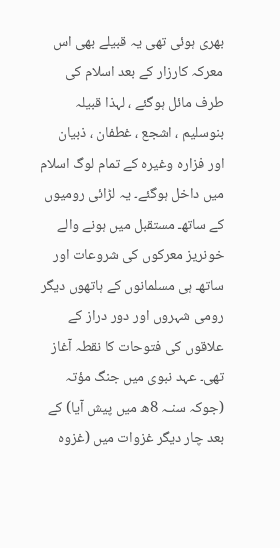بھری ہوئی تھی یہ قبیلے بھی اس معرکہ کارزار کے بعد اسلام کی طرف مائل ہوگئے ، لہذا قبیلہ بنوسلیم ، اشجع ، غطفان ، ذبیان اور فزارہ وغیرہ کے تمام لوگ اسلام میں داخل ہوگئے۔ یہ لڑائی رومیوں کے ساتھـ مستقبل میں ہونے والے خونریز معرکوں کی شروعات اور ساتھـ ہی مسلمانوں کے ہاتھوں دیگر رومی شہروں اور دور دراز کے علاقوں کی فتوحات کا نقطہ آغاز تھی۔ عہد نبوی میں جنگ مؤتہ (جوکہ سنـہ 8ھ میں پیش آیا) کے بعد چار دیگر غزوات میں (غزوہ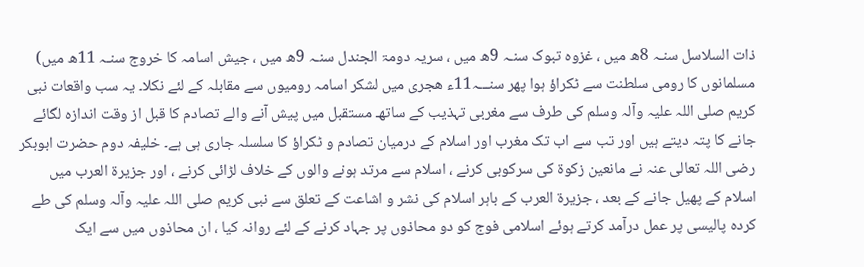ذات السلاسل سنـہ 8ھ میں ، غزوہ تبوک سنـہ 9ھ میں ، سریہ دومۃ الجندل سنـہ 9ھ میں ، جیش اسامہ کا خروج سنـہ 11ھ میں) مسلمانوں کا رومی سلطنت سے ٹکراؤ ہوا پھر سنـــہ11ء ھجری میں لشکر اسامہ رومیوں سے مقابلہ کے لئے نکلا۔ یہ سب واقعات نبی کریم صلی اللہ علیہ وآلہ وسلم کی طرف سے مغربی تہذیب کے ساتھـ مستقبل میں پیش آنے والے تصادم کا قبل از وقت اندازہ لگائے جانے کا پتہ دیتے ہیں اور تب سے اب تک مغرب اور اسلام کے درمیان تصادم و ٹکراؤ کا سلسلہ جاری ہی ہے۔ خلیفہ دوم حضرت ابوبکر رضی اللہ تعالی عنہ نے مانعین زکوۃ کی سرکوبی کرنے ، اسلام سے مرتد ہونے والوں کے خلاف لڑائی کرنے ، اور جزیرۃ العرب میں اسلام کے پھیل جانے کے بعد ، جزیرۃ العرب کے باہر اسلام کی نشر و اشاعت کے تعلق سے نبی کریم صلی اللہ علیہ وآلہ وسلم کی طے کردہ پالیسی پر عمل درآمد کرتے ہوئے اسلامی فوج کو دو محاذوں پر جہاد کرنے کے لئے روانہ کیا ، ان محاذوں میں سے ایک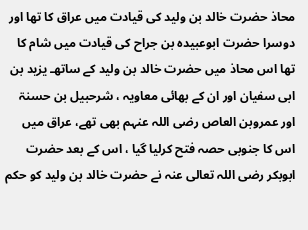محاذ حضرت خالد بن ولید کی قیادت میں عراق کا تھا اور دوسرا حضرت ابوعبیدہ بن جراح کی قیادت میں شام کا تھا اس محاذ میں حضرت خالد بن ولید کے ساتھـ یزید بن ابی سفیان اور ان کے بھائی معاویہ ، شرحبیل بن حسنۃ اور عمروبن العاص رضی اللہ عنہم بھی تھے، عراق میں اس کا جنوبی حصہ فتح کرلیا گیا ، اس کے بعد حضرت ابوبکر رضی اللہ تعالی عنہ نے حضرت خالد بن ولید کو حکم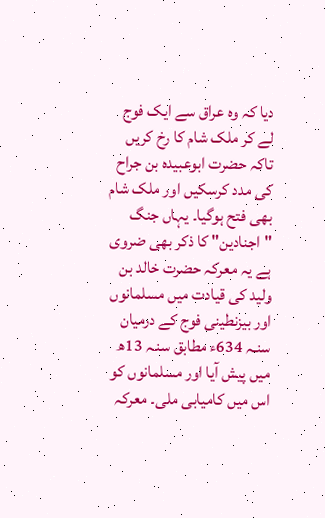دیا کہ وہ عراق سے ایک فوج لے کر ملک شام کا رخ کریں تاکہ حضرت ابوعبیدہ بن جراح کی مدد کرسکیں اور ملک شام بھی فتح ہوگیا۔ یہاں جنگ "اجنادین" کا ذکر بھی ضروی ہے یہ معرکہ حضرت خالد بن ولید کی قیادت میں مسلمانوں اور بیزنطینی فوج کے درمیان سنـہ 634ء مطابق سنـہ 13ھ میں پیش آیا اور مسلمانوں کو اس میں کامیابی ملی۔ معرکہ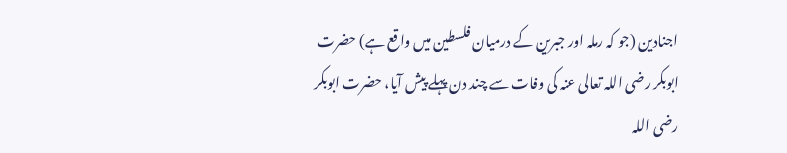اجنادین (جو کہ رملہ اور جبرین کے درمیان فلسطین میں واقع ہے) حضرت ابوبکر رضی اللہ تعالی عنہ کی وفات سے چند دن پہلے پیش آیا، حضرت ابوبکر رضی اللہ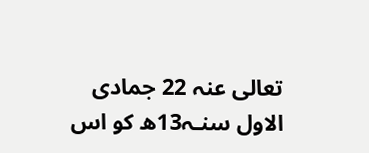تعالی عنہ 22 جمادی الاول سنـہ13ھ کو اس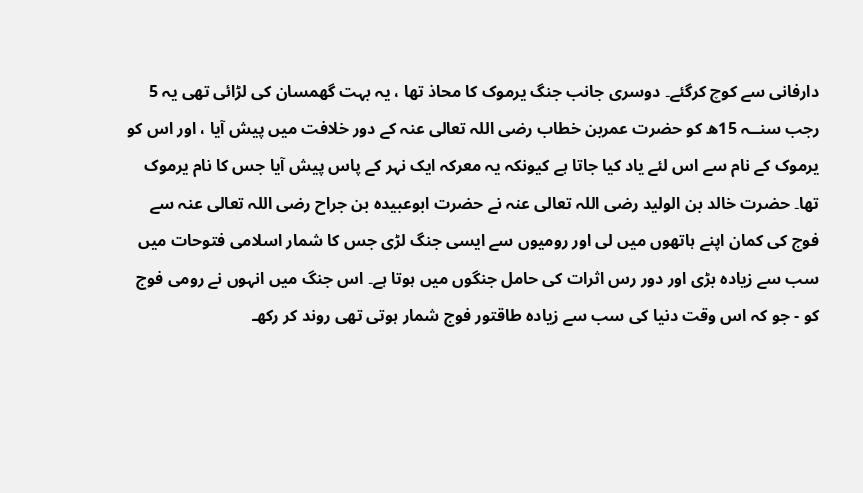دارفانی سے کوچ کرگئے۔ دوسری جانب جنگ یرموک کا محاذ تھا ، یہ بہت گھمسان کی لڑائی تھی یہ 5 رجب سنــہ 15ھ کو حضرت عمربن خطاب رضی اللہ تعالی عنہ کے دور خلافت میں پیش آیا ، اور اس کو یرموک کے نام سے اس لئے یاد کیا جاتا ہے کیونکہ یہ معرکہ ایک نہر کے پاس پیش آیا جس کا نام یرموک تھا۔ حضرت خالد بن الولید رضی اللہ تعالی عنہ نے حضرت ابوعبیدہ بن جراح رضی اللہ تعالی عنہ سے فوج کی کمان اپنے ہاتھوں میں لی اور رومیوں سے ایسی جنگ لڑی جس کا شمار اسلامی فتوحات میں سب سے زیادہ بڑی اور دور رس اثرات کی حامل جنگوں میں ہوتا ہے۔ اس جنگ میں انہوں نے رومی فوج کو - جو کہ اس وقت دنیا کی سب سے زیادہ طاقتور فوج شمار ہوتی تھی روند کر رکھـ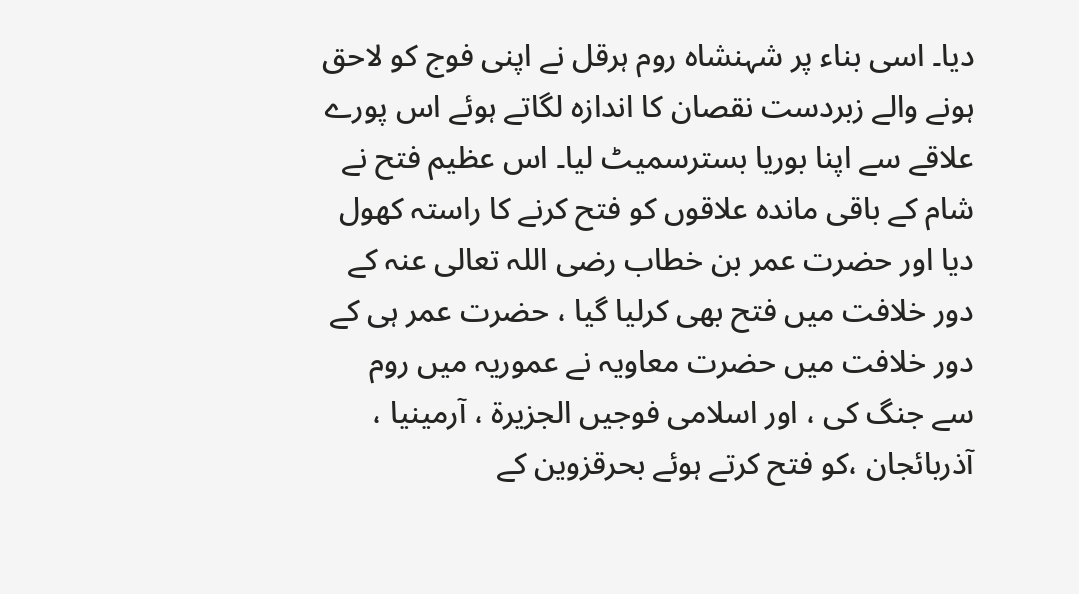دیا۔ اسی بناء پر شہنشاہ روم ہرقل نے اپنی فوج کو لاحق ہونے والے زبردست نقصان کا اندازہ لگاتے ہوئے اس پورے علاقے سے اپنا بوریا بسترسمیٹ لیا۔ اس عظیم فتح نے شام کے باقی ماندہ علاقوں کو فتح کرنے کا راستہ کھول دیا اور حضرت عمر بن خطاب رضی اللہ تعالی عنہ کے دور خلافت میں فتح بھی کرلیا گیا ، حضرت عمر ہی کے دور خلافت میں حضرت معاویہ نے عموریہ میں روم سے جنگ کی ، اور اسلامی فوجیں الجزیرۃ ، آرمینیا ، آذربائجان ،کو فتح کرتے ہوئے بحرقزوین کے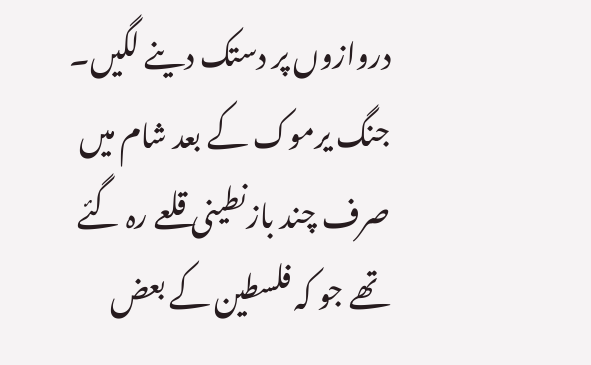دروازوں پر دستک دینے لگیں۔ جنگ یرموک کے بعد شام میں صرف چند بازنطینی قلعے رہ گئے تھے جو کہ فلسطین کے بعض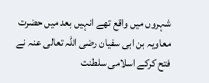شہروں میں واقع تھے انہیں بعد میں حضرت معاویہ بن ابی سفیان رضی اللہ تعالی عنہ نے فتح کرکے اسلامی سلطنت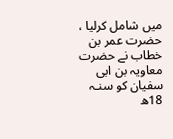میں شامل کرلیا ، حضرت عمر بن خطاب نے حضرت معاویہ بن ابی سفیان کو سنـہ 18ھ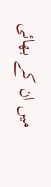میں ان کے بھائی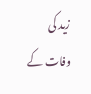زید کی وفات کے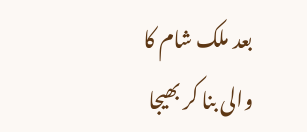بعد ملک شام کا والی بنا کر بھیجا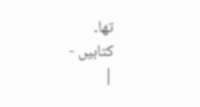تھا۔
کتابيں -
|